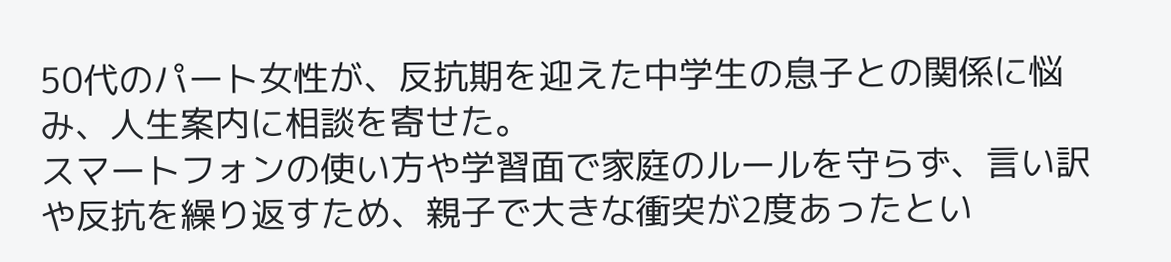50代のパート女性が、反抗期を迎えた中学生の息子との関係に悩み、人生案内に相談を寄せた。
スマートフォンの使い方や学習面で家庭のルールを守らず、言い訳や反抗を繰り返すため、親子で大きな衝突が2度あったとい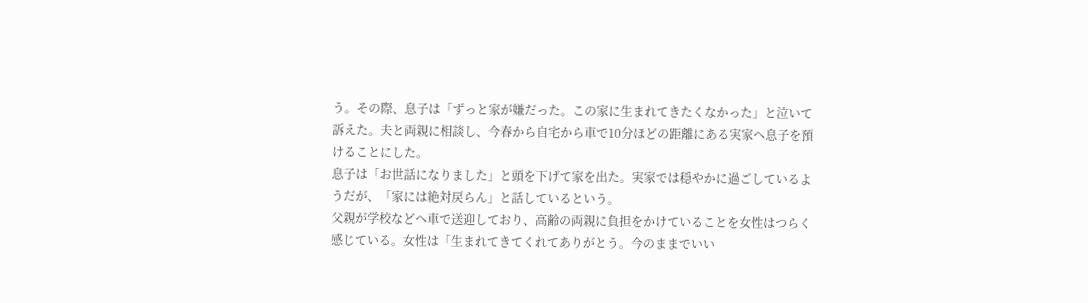う。その際、息子は「ずっと家が嫌だった。この家に生まれてきたくなかった」と泣いて訴えた。夫と両親に相談し、今春から自宅から車で10分ほどの距離にある実家へ息子を預けることにした。
息子は「お世話になりました」と頭を下げて家を出た。実家では穏やかに過ごしているようだが、「家には絶対戻らん」と話しているという。
父親が学校などへ車で送迎しており、高齢の両親に負担をかけていることを女性はつらく感じている。女性は「生まれてきてくれてありがとう。今のままでいい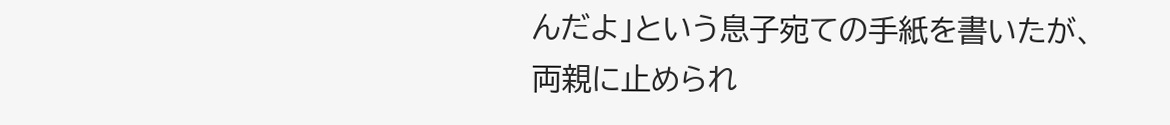んだよ」という息子宛ての手紙を書いたが、両親に止められ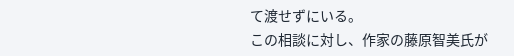て渡せずにいる。
この相談に対し、作家の藤原智美氏が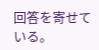回答を寄せている。